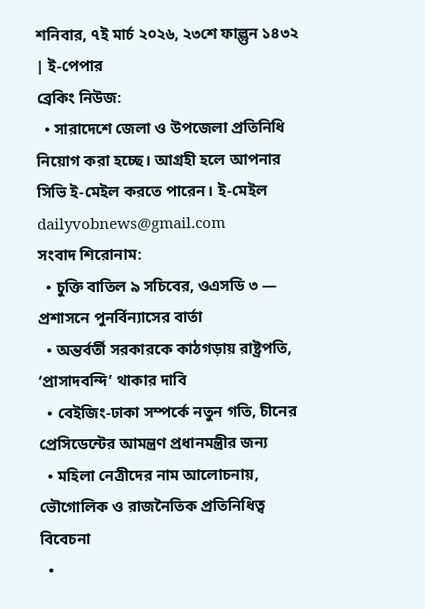শনিবার, ৭ই মার্চ ২০২৬, ২৩শে ফাল্গুন ১৪৩২ | ই-পেপার
ব্রেকিং নিউজ:
  • সারাদেশে জেলা ও উপজেলা প্রতিনিধি নিয়োগ করা হচ্ছে। আগ্রহী হলে আপনার সিভি ই-মেইল করতে পারেন। ই-মেইল dailyvobnews@gmail.com
সংবাদ শিরোনাম:
  • চুক্তি বাতিল ৯ সচিবের, ওএসডি ৩ — প্রশাসনে পুনর্বিন্যাসের বার্তা
  • অন্তর্বর্তী সরকারকে কাঠগড়ায় রাষ্ট্রপতি, ‘প্রাসাদবন্দি’ থাকার দাবি
  • বেইজিং-ঢাকা সম্পর্কে নতুন গতি, চীনের প্রেসিডেন্টের আমন্ত্রণ প্রধানমন্ত্রীর জন্য
  • মহিলা নেত্রীদের নাম আলোচনায়, ভৌগোলিক ও রাজনৈতিক প্রতিনিধিত্ব বিবেচনা
  •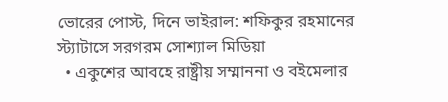ভোরের পোস্ট, দিনে ভাইরাল: শফিকুর রহমানের স্ট্যাটাসে সরগরম সোশ্যাল মিডিয়া
  • একুশের আবহে রাষ্ট্রীয় সম্মাননা ও বইমেলার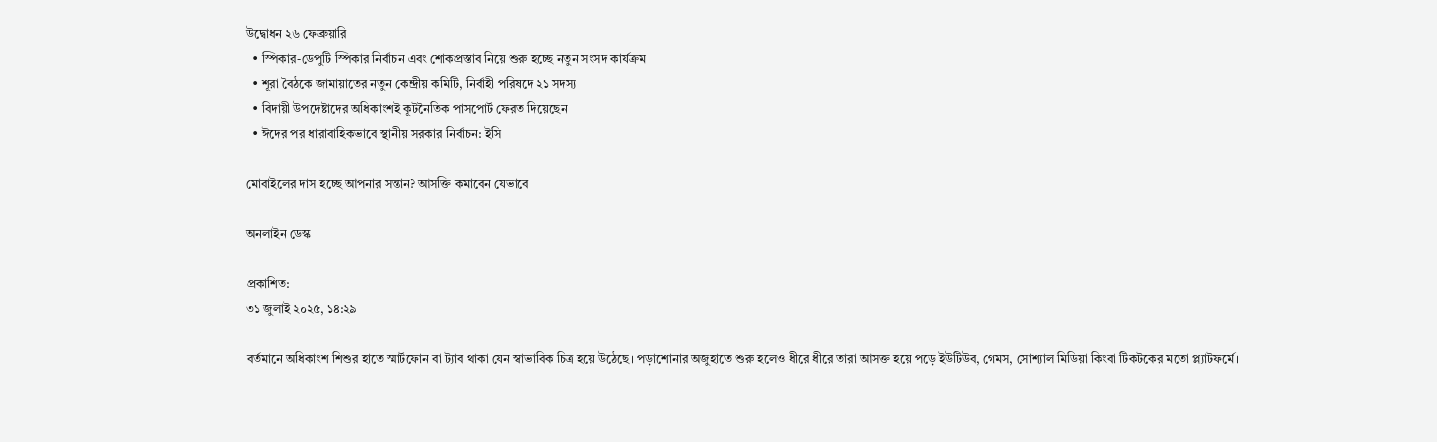উদ্বোধন ২৬ ফেব্রুয়ারি
  • স্পিকার-ডেপুটি স্পিকার নির্বাচন এবং শোকপ্রস্তাব নিয়ে শুরু হচ্ছে নতুন সংসদ কার্যক্রম
  • শূরা বৈঠকে জামায়াতের নতুন কেন্দ্রীয় কমিটি, নির্বাহী পরিষদে ২১ সদস্য
  • বিদায়ী উপদেষ্টাদের অধিকাংশই কূটনৈতিক পাসপোর্ট ফেরত দিয়েছেন
  • ঈদের পর ধারাবাহিকভাবে স্থানীয় সরকার নির্বাচন: ইসি

মোবাইলের দাস হচ্ছে আপনার সন্তান? আসক্তি কমাবেন যেভাবে

অনলাইন ডেস্ক

প্রকাশিত:
৩১ জুলাই ২০২৫, ১৪:২৯

বর্তমানে অধিকাংশ শিশুর হাতে স্মার্টফোন বা ট্যাব থাকা যেন স্বাভাবিক চিত্র হয়ে উঠেছে। পড়াশোনার অজুহাতে শুরু হলেও ধীরে ধীরে তারা আসক্ত হয়ে পড়ে ইউটিউব, গেমস, সোশ্যাল মিডিয়া কিংবা টিকটকের মতো প্ল্যাটফর্মে।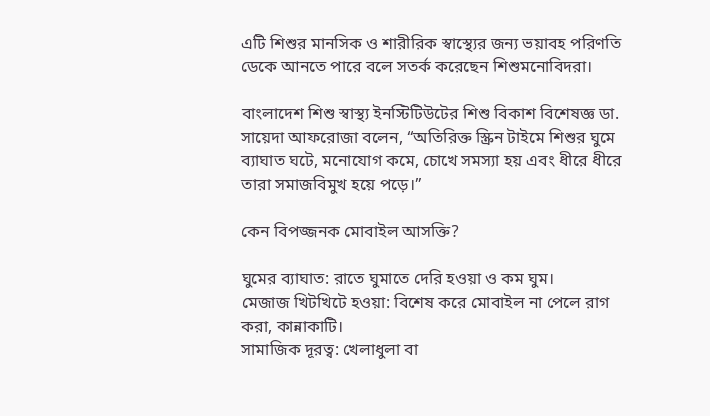এটি শিশুর মানসিক ও শারীরিক স্বাস্থ্যের জন্য ভয়াবহ পরিণতি ডেকে আনতে পারে বলে সতর্ক করেছেন শিশুমনোবিদরা।

বাংলাদেশ শিশু স্বাস্থ্য ইনস্টিটিউটের শিশু বিকাশ বিশেষজ্ঞ ডা. সায়েদা আফরোজা বলেন, “অতিরিক্ত স্ক্রিন টাইমে শিশুর ঘুমে ব্যাঘাত ঘটে, মনোযোগ কমে, চোখে সমস্যা হয় এবং ধীরে ধীরে তারা সমাজবিমুখ হয়ে পড়ে।”

কেন বিপজ্জনক মোবাইল আসক্তি?

ঘুমের ব্যাঘাত: রাতে ঘুমাতে দেরি হওয়া ও কম ঘুম।
মেজাজ খিটখিটে হওয়া: বিশেষ করে মোবাইল না পেলে রাগ করা, কান্নাকাটি।
সামাজিক দূরত্ব: খেলাধুলা বা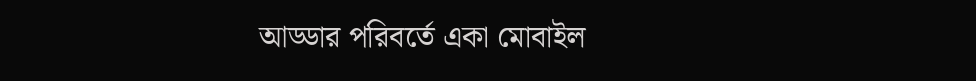আড্ডার পরিবর্তে একা মোবাইল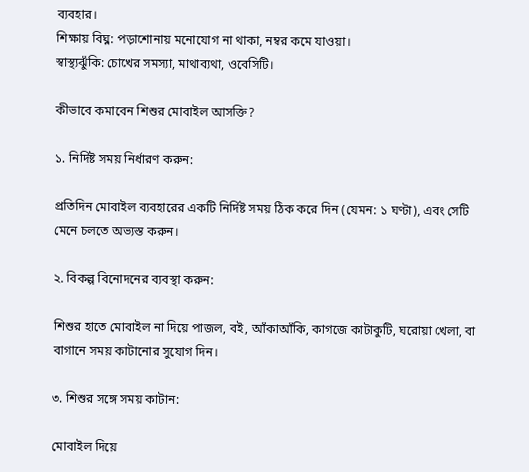ব্যবহার।
শিক্ষায় বিঘ্ন: পড়াশোনায় মনোযোগ না থাকা, নম্বর কমে যাওয়া।
স্বাস্থ্যঝুঁকি: চোখের সমস্যা, মাথাব্যথা, ওবেসিটি।

কীভাবে কমাবেন শিশুর মোবাইল আসক্তি?

১. নির্দিষ্ট সময় নির্ধারণ করুন:

প্রতিদিন মোবাইল ব্যবহারের একটি নির্দিষ্ট সময় ঠিক করে দিন (যেমন: ১ ঘণ্টা), এবং সেটি মেনে চলতে অভ্যস্ত করুন।

২. বিকল্প বিনোদনের ব্যবস্থা করুন:

শিশুর হাতে মোবাইল না দিয়ে পাজল, বই, আঁকাআঁকি, কাগজে কাটাকুটি, ঘরোয়া খেলা, বা বাগানে সময় কাটানোর সুযোগ দিন।

৩. শিশুর সঙ্গে সময় কাটান:

মোবাইল দিয়ে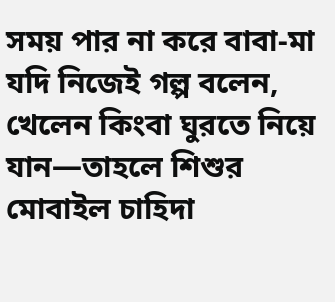সময় পার না করে বাবা-মা যদি নিজেই গল্প বলেন, খেলেন কিংবা ঘুরতে নিয়ে যান—তাহলে শিশুর মোবাইল চাহিদা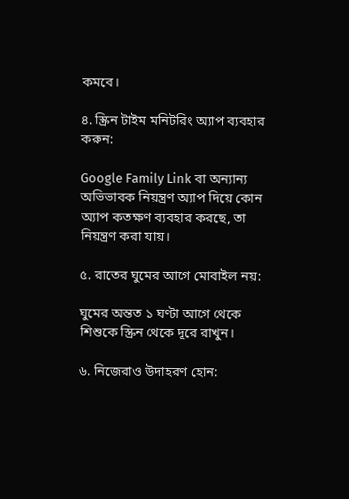কমবে।

৪. স্ক্রিন টাইম মনিটরিং অ্যাপ ব্যবহার করুন:

Google Family Link বা অন্যান্য অভিভাবক নিয়ন্ত্রণ অ্যাপ দিয়ে কোন অ্যাপ কতক্ষণ ব্যবহার করছে, তা নিয়ন্ত্রণ করা যায়।

৫. রাতের ঘুমের আগে মোবাইল নয়:

ঘুমের অন্তত ১ ঘণ্টা আগে থেকে শিশুকে স্ক্রিন থেকে দূরে রাখুন।

৬. নিজেরাও উদাহরণ হোন: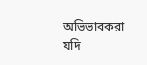অভিভাবকরা যদি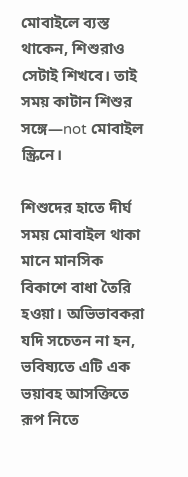মোবাইলে ব্যস্ত থাকেন, শিশুরাও সেটাই শিখবে। তাই সময় কাটান শিশুর সঙ্গে—not মোবাইল স্ক্রিনে।

শিশুদের হাতে দীর্ঘ সময় মোবাইল থাকা মানে মানসিক বিকাশে বাধা তৈরি হওয়া। অভিভাবকরা যদি সচেতন না হন, ভবিষ্যতে এটি এক ভয়াবহ আসক্তিতে রূপ নিতে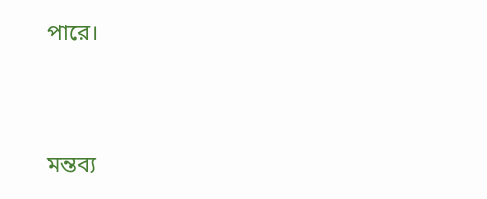পারে।


মন্তব্য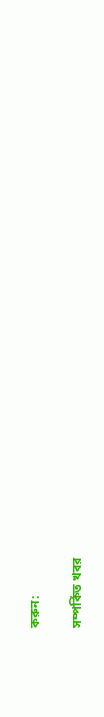করুন:

সম্পর্কিত খবর